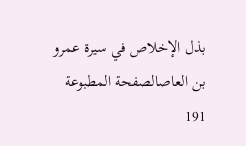بذل الإخلاص في سيرة عمرو بن العاصالصفحة المطبوعة 191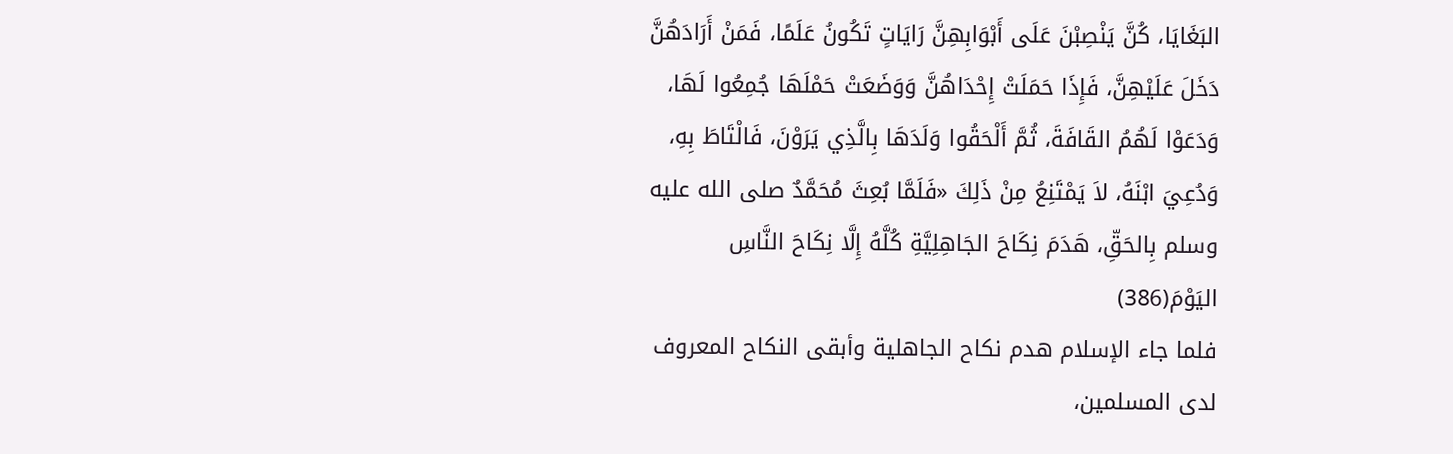البَغَايَا، كُنَّ يَنْصِبْنَ عَلَى أَبْوَابِهِنَّ رَايَاتٍ تَكُونُ عَلَمًا، فَمَنْ أَرَادَهُنَّ دَخَلَ عَلَيْهِنَّ، فَإِذَا حَمَلَتْ إِحْدَاهُنَّ وَوَضَعَتْ حَمْلَهَا جُمِعُوا لَهَا، وَدَعَوْا لَهُمُ القَافَةَ، ثُمَّ أَلْحَقُوا وَلَدَهَا بِالَّذِي يَرَوْنَ، فَالْتَاطَ بِهِ، وَدُعِيَ ابْنَهُ، لاَ يَمْتَنِعُ مِنْ ذَلِكَ «فَلَمَّا بُعِثَ مُحَمَّدٌ صلى الله عليه وسلم بِالحَقِّ، هَدَمَ نِكَاحَ الجَاهِلِيَّةِ كُلَّهُ إِلَّا نِكَاحَ النَّاسِ اليَوْمَ(386)
فلما جاء الإسلام هدم نكاح الجاهلية وأبقى النكاح المعروف لدى المسلمين،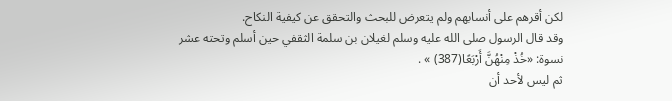لكن أقرهم على أنسابهم ولم يتعرض للبحث والتحقق عن كيفية النكاح.
وقد قال الرسول صلى الله عليه وسلم لغيلان بن سلمة الثقفي حين أسلم وتحته عشر نسوة: «خُذْ مِنْهُنَّ أَرْبَعًا(387) » .
ثم ليس لأحد أن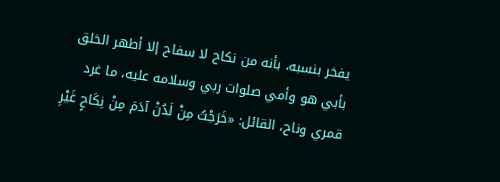يفخر بنسبه، بأنه من نكاح لا سفاح إلا أطهر الخلق بأبي هو وأمي صلوات ربي وسلامه عليه، ما غرد قمري وناح، القائل: «خَرَجْتُ مِنْ لَدُنْ آدَمَ مِنْ نِكَاحٍ غَيْرِ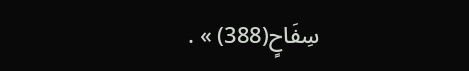سِفَاحٍ(388) » .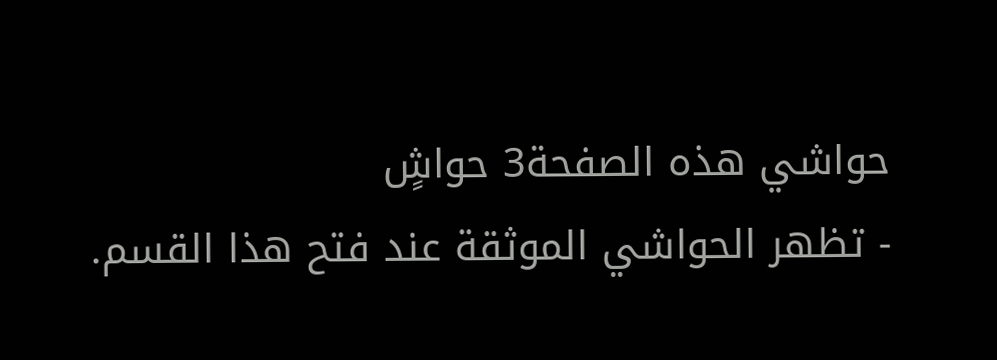حواشي هذه الصفحة3 حواشٍ
- تظهر الحواشي الموثقة عند فتح هذا القسم.